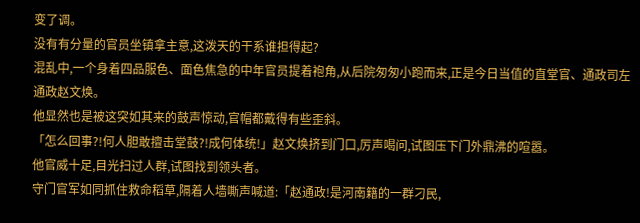变了调。
没有有分量的官员坐镇拿主意,这泼天的干系谁担得起?
混乱中,一个身着四品服色、面色焦急的中年官员提着袍角,从后院匆匆小跑而来,正是今日当值的直堂官、通政司左通政赵文焕。
他显然也是被这突如其来的鼓声惊动,官帽都戴得有些歪斜。
「怎么回事?!何人胆敢擅击堂鼓?!成何体统!」赵文焕挤到门口,厉声喝问,试图压下门外鼎沸的喧嚣。
他官威十足,目光扫过人群,试图找到领头者。
守门官军如同抓住救命稻草,隔着人墙嘶声喊道:「赵通政!是河南籍的一群刁民,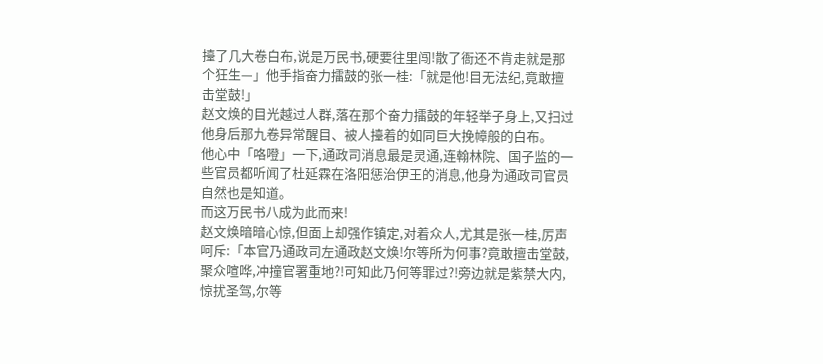擡了几大卷白布,说是万民书,硬要往里闯!散了衙还不肯走就是那个狂生—」他手指奋力擂鼓的张一桂:「就是他!目无法纪,竟敢擅击堂鼓!」
赵文焕的目光越过人群,落在那个奋力擂鼓的年轻举子身上,又扫过他身后那九卷异常醒目、被人擡着的如同巨大挽幛般的白布。
他心中「咯噔」一下,通政司消息最是灵通,连翰林院、国子监的一些官员都听闻了杜延霖在洛阳惩治伊王的消息,他身为通政司官员自然也是知道。
而这万民书八成为此而来!
赵文焕暗暗心惊,但面上却强作镇定,对着众人,尤其是张一桂,厉声呵斥:「本官乃通政司左通政赵文焕!尔等所为何事?竟敢擅击堂鼓,聚众喧哗,冲撞官署重地?!可知此乃何等罪过?!旁边就是紫禁大内,惊扰圣驾,尔等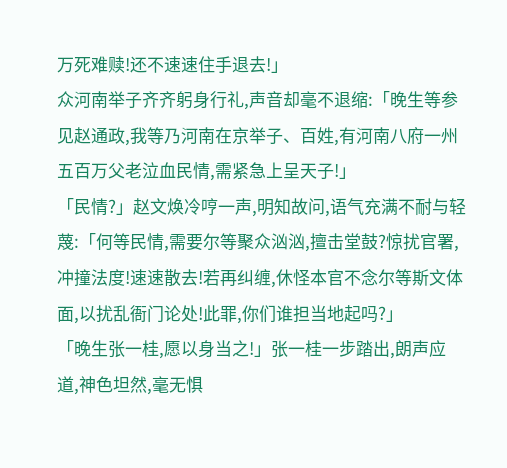万死难赎!还不速速住手退去!」
众河南举子齐齐躬身行礼,声音却毫不退缩:「晚生等参见赵通政,我等乃河南在京举子、百姓,有河南八府一州五百万父老泣血民情,需紧急上呈天子!」
「民情?」赵文焕冷哼一声,明知故问,语气充满不耐与轻蔑:「何等民情,需要尔等聚众汹汹,擅击堂鼓?惊扰官署,冲撞法度!速速散去!若再纠缠,休怪本官不念尔等斯文体面,以扰乱衙门论处!此罪,你们谁担当地起吗?」
「晚生张一桂,愿以身当之!」张一桂一步踏出,朗声应道,神色坦然,毫无惧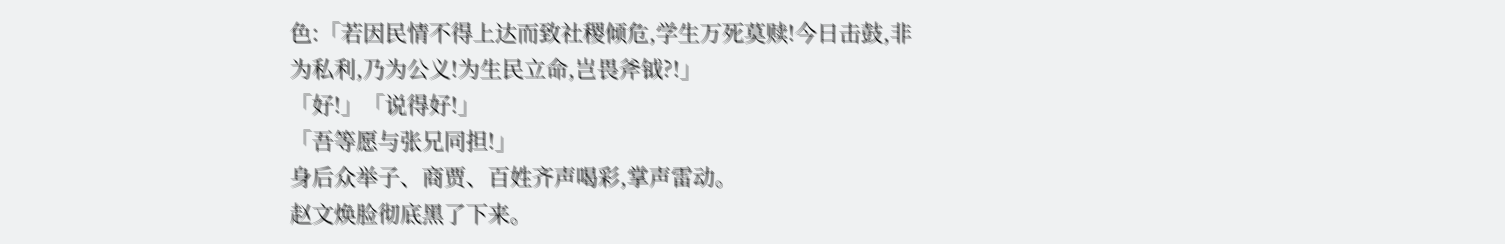色:「若因民情不得上达而致社稷倾危,学生万死莫赎!今日击鼓,非为私利,乃为公义!为生民立命,岂畏斧钺?!」
「好!」「说得好!」
「吾等愿与张兄同担!」
身后众举子、商贾、百姓齐声喝彩,掌声雷动。
赵文焕脸彻底黑了下来。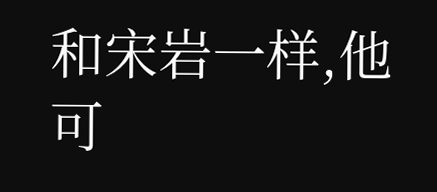和宋岩一样,他可